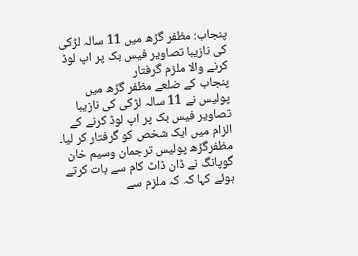پنجاب: مظفر گڑھ میں 11 سالہ لڑکی کی نازیبا تصاویر فیس بک پر اپ لوڈ کرنے والا ملزم گرفتار
پنجاب کے ضلعے مظفر گڑھ میں پولیس نے 11 سالہ لڑکی کی نازیبا تصاویر فیس بک پر اپ لوڈ کرنے کے الزام میں ایک شخص کو گرفتار کر لیا۔
مظفرگڑھ پولیس ترجمان وسیم خان گوپانگ نے ڈان ڈاٹ کام سے بات کرتے ہوئے کہا کہ کہ ملزم سے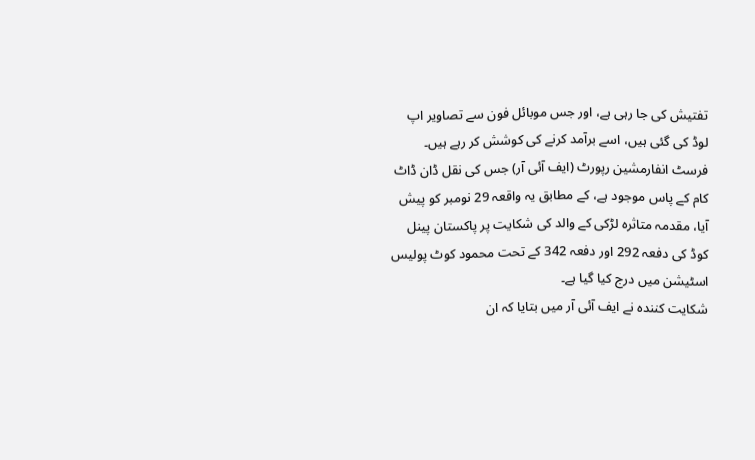تفتیش کی جا رہی ہے، اور جس موبائل فون سے تصاویر اپ لوڈ کی گئی ہیں، اسے برآمد کرنے کی کوشش کر رہے ہیں۔
فرسٹ انفارمشین رپورٹ (ایف آئی آر) جس کی نقل ڈان ڈاٹ کام کے پاس موجود ہے، کے مطابق یہ واقعہ 29 نومبر کو پیش آیا، مقدمہ متاثرہ لڑکی کے والد کی شکایت پر پاکستان پینل کوڈ کی دفعہ 292 اور دفعہ 342 کے تحت محمود کوٹ پولیس اسٹیشن میں درج کیا گیا ہے۔
شکایت کنندہ نے ایف آئی آر میں بتایا کہ ان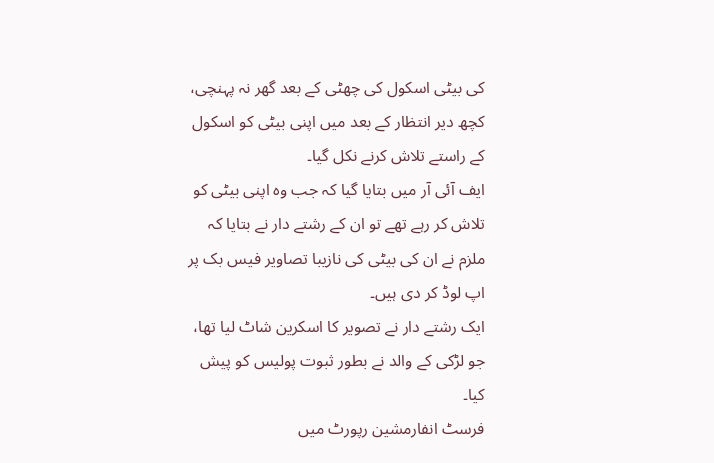کی بیٹی اسکول کی چھٹی کے بعد گھر نہ پہنچی، کچھ دیر انتظار کے بعد میں اپنی بیٹی کو اسکول کے راستے تلاش کرنے نکل گیا۔
ایف آئی آر میں بتایا گیا کہ جب وہ اپنی بیٹی کو تلاش کر رہے تھے تو ان کے رشتے دار نے بتایا کہ ملزم نے ان کی بیٹی کی نازیبا تصاویر فیس بک پر اپ لوڈ کر دی ہیں۔
ایک رشتے دار نے تصویر کا اسکرین شاٹ لیا تھا، جو لڑکی کے والد نے بطور ثبوت پولیس کو پیش کیا۔
فرسٹ انفارمشین رپورٹ میں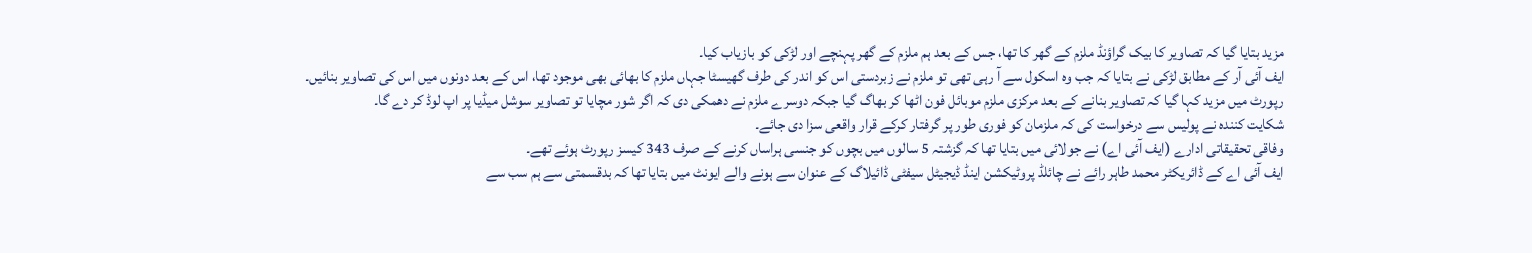مزید بتایا گیا کہ تصاویر کا بیک گراؤنڈ ملزم کے گھر کا تھا، جس کے بعد ہم ملزم کے گھر پہنچے اور لڑکی کو بازیاب کیا۔
ایف آئی آر کے مطابق لڑکی نے بتایا کہ جب وہ اسکول سے آ رہی تھی تو ملزم نے زبردستی اس کو اندر کی طرف گھیسٹا جہاں ملزم کا بھائی بھی موجود تھا، اس کے بعد دونوں میں اس کی تصاویر بنائیں۔
رپورٹ میں مزید کہا گیا کہ تصاویر بنانے کے بعد مرکزی ملزم موبائل فون اٹھا کر بھاگ گیا جبکہ دوسرے ملزم نے دھمکی دی کہ اگر شور مچایا تو تصاویر سوشل میڈیا پر اپ لوڈ کر دے گا۔
شکایت کنندہ نے پولیس سے درخواست کی کہ ملزمان کو فوری طور پر گرفتار کرکے قرار واقعی سزا دی جائے۔
وفاقی تحقیقاتی ادارے (ایف آئی اے) نے جولائی میں بتایا تھا کہ گزشتہ 5 سالوں میں بچوں کو جنسی ہراساں کرنے کے صرف 343 کیسز رپورٹ ہوئے تھے۔
ایف آئی اے کے ڈائریکٹر محمد طاہر رائے نے چائلڈ پروٹیکشن اینڈ ڈیجیٹل سیفٹی ڈائیلاگ کے عنوان سے ہونے والے ایونٹ میں بتایا تھا کہ بدقسمتی سے ہم سب سے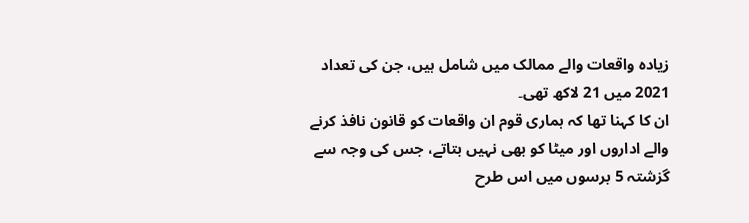زیادہ واقعات والے ممالک میں شامل ہیں، جن کی تعداد 2021 میں 21 لاکھ تھی۔
ان کا کہنا تھا کہ ہماری قوم ان واقعات کو قانون نافذ کرنے والے اداروں اور میٹا کو بھی نہیں بتاتے، جس کی وجہ سے گزشتہ 5 برسوں میں اس طرح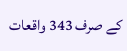کے صرف 343 واقعات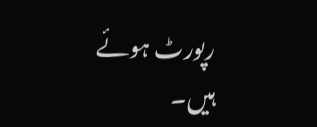رپورٹ ہوئے ہیں۔